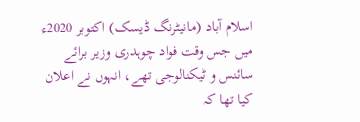اسلام آباد (مانیٹرنگ ڈیسک) اکتوبر 2020ء میں جس وقت فواد چوہدری وزیر برائے سائنس و ٹیکنالوجی تھے، انہوں نے اعلان کیا تھا کہ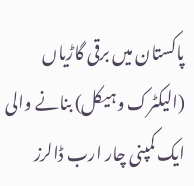پاکستان میں برقی گاڑیاں (الیکٹرک وہیکل) بنانے والی ایک کمپنی چار ارب ڈالرز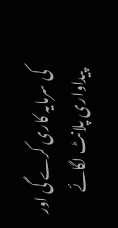کی سرمایہ کاری کرے گی اور پیداواری پلانٹ لگائے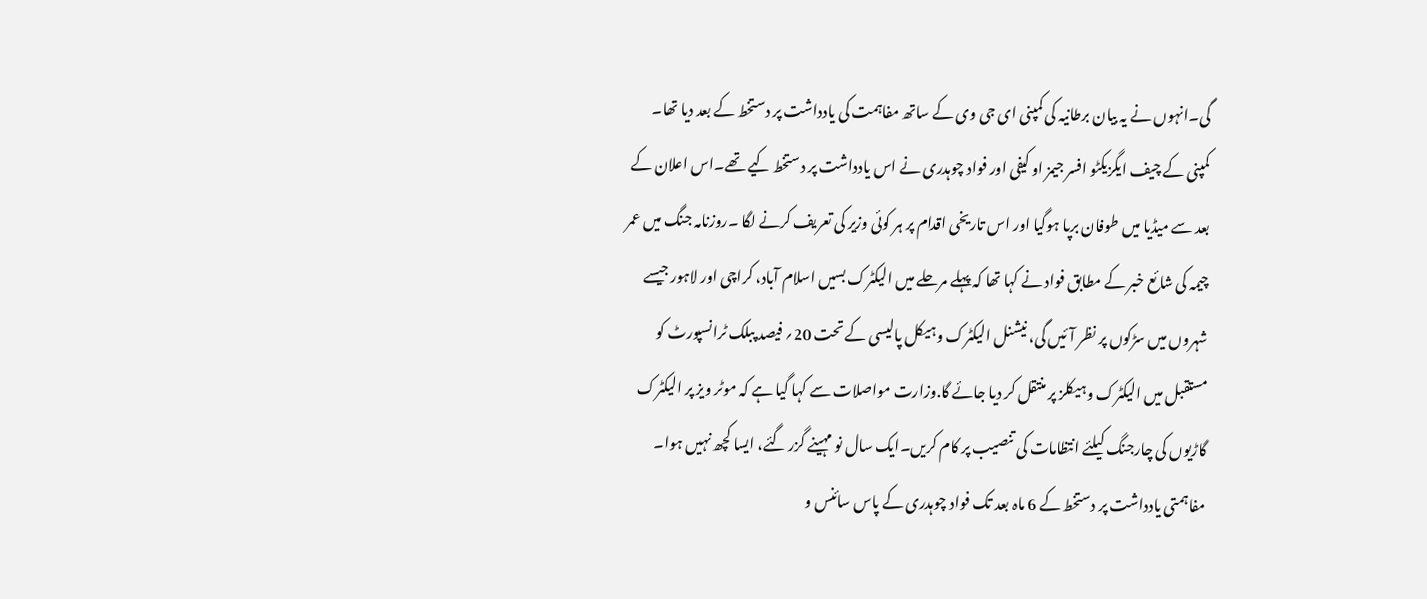گی۔انہوں نے یہ بیان برطانیہ کی کمپنی ای جی وی کے ساتھ مفاہمت کی یادداشت پر دستخط کے بعد دیا تھا۔
کمپنی کے چیف ایگزیکٹو افسر جیمز او کیفی اور فواد چوہدری نے اس یادداشت پر دستخط کیے تھے۔اس اعلان کے بعد سے میڈیا میں طوفان برپا ہوگیا اور اس تاریخی اقدام پر ہر کوئی وزیر کی تعریف کرنے لگا ۔روزنامہ جنگ میں عمر چیمہ کی شائع خبر کے مطابق فواد نے کہا تھا کہ پہلے مرحلے میں الیکٹرک بسیں اسلام آباد، کراچی اور لاہور جیسے شہروں میں سڑکوں پر نظر آئیں گی، نیشنل الیکٹرک وہیکل پالیسی کے تحت 20؍ فیصد پبلک ٹرانسپورٹ کو مستقبل میں الیکٹرک وہیکلز پر منتقل کر دیا جائے گا.وزارت مواصلات سے کہا گیا ہے کہ موٹر ویز پر الیکٹرک گاڑیوں کی چارجنگ کیلئے انتظامات کی تنصیب پر کام کریں۔ایک سال نو مہینے گزر گئے، ایسا کچھ نہیں ہوا۔ مفاہمتی یادداشت پر دستخط کے 6 ماہ بعد تک فواد چوہدری کے پاس سائنس و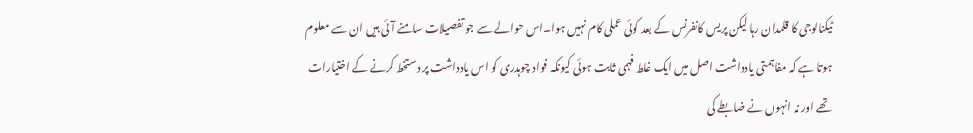ٹیکنالوجی کا قلمدان رہا لیکن پریس کانفرنس کے بعد کوئی عملی کام نہیں ہوا۔اس حوالے سے جو تفصیلات سامنے آئی ہیں ان سے معلوم ہوتا ہے کہ مفاہمتی یادداشت اصل میں ایک غلط فہمی ثابت ہوئی کیونکہ فواد چوہدری کو اس یادداشت پر دستخط کرنے کے اختیارات تھے اور نہ انہوں نے ضابطے کی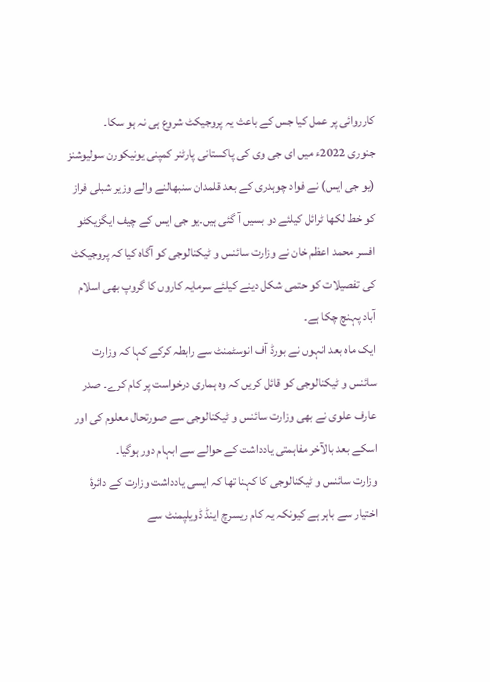کارروائی پر عمل کیا جس کے باعث یہ پروجیکٹ شروع ہی نہ ہو سکا۔
جنوری 2022ء میں ای جی وی کی پاکستانی پارٹنر کمپنی یونیکورن سولیوشنز (یو جی ایس) نے فواد چوہدری کے بعد قلمدان سنبھالنے والے وزیر شبلی فراز کو خط لکھا ٹرائل کیلئے دو بسیں آ گئی ہیں۔یو جی ایس کے چیف ایگزیکٹو افسر محمد اعظم خان نے وزارت سائنس و ٹیکنالوجی کو آگاہ کیا کہ پروجیکٹ کی تفصیلات کو حتمی شکل دینے کیلئے سرمایہ کاروں کا گروپ بھی اسلام آباد پہنچ چکا ہے۔
ایک ماہ بعد انہوں نے بورڈ آف انوسٹمنٹ سے رابطہ کرکے کہا کہ وزارت سائنس و ٹیکنالوجی کو قائل کریں کہ وہ ہماری درخواست پر کام کرے۔ صدر عارف علوی نے بھی وزارت سائنس و ٹیکنالوجی سے صورتحال معلوم کی اور اسکے بعد بالآخر مفاہمتی یادداشت کے حوالے سے ابہام دور ہوگیا۔
وزارت سائنس و ٹیکنالوجی کا کہنا تھا کہ ایسی یادداشت وزارت کے دائرۂ اختیار سے باہر ہے کیونکہ یہ کام ریسرچ اینڈ ڈویلپمنٹ سے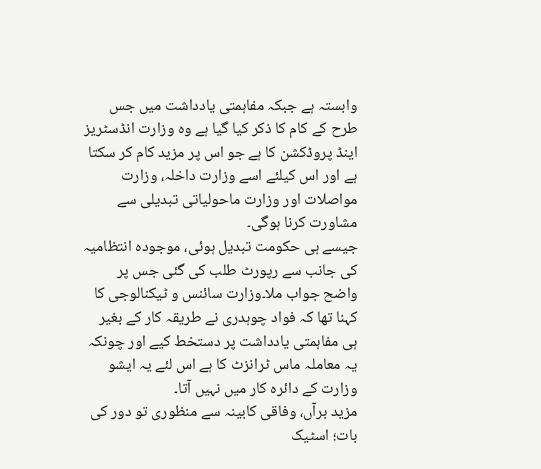وابستہ ہے جبکہ مفاہمتی یادداشت میں جس طرح کے کام کا ذکر کیا گیا ہے وہ وزارت انڈسٹریز اینڈ پروڈکشن کا ہے جو اس پر مزید کام کر سکتا ہے اور اس کیلئے اسے وزارت داخلہ، وزارت مواصلات اور وزارت ماحولیاتی تبدیلی سے مشاورت کرنا ہوگی۔
جیسے ہی حکومت تبدیل ہوئی، موجودہ انتظامیہ کی جانب سے رپورٹ طلب کی گئی جس پر واضح جواب ملا۔وزارت سائنس و ٹیکنالوجی کا کہنا تھا کہ فواد چوہدری نے طریقہ کار کے بغیر ہی مفاہمتی یادداشت پر دستخط کیے اور چونکہ یہ معاملہ ماس ٹرانزٹ کا ہے اس لئے یہ ایشو وزارت کے دائرہ کار میں نہیں آتا۔
مزید برآں، وفاقی کابینہ سے منظوری تو دور کی بات؛ اسٹیک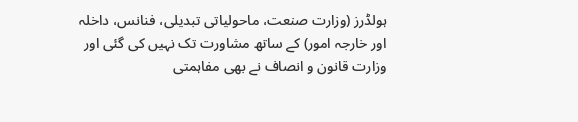ہولڈرز (وزارت صنعت، ماحولیاتی تبدیلی، فنانس، داخلہ اور خارجہ امور) کے ساتھ مشاورت تک نہیں کی گئی اور وزارت قانون و انصاف نے بھی مفاہمتی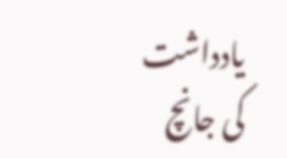یادداشت کی جانچ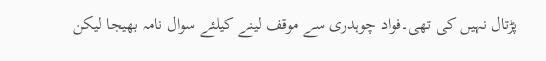پڑتال نہیں کی تھی۔فواد چوہدری سے موقف لینے کیلئے سوال نامہ بھیجا لیکن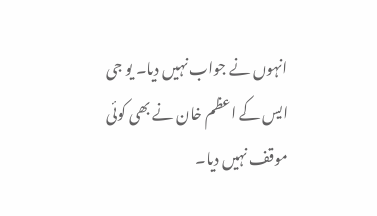انہوں نے جواب نہیں دیا۔ یو جی ایس کے اعظم خان نے بھی کوئی موقف نہیں دیا۔